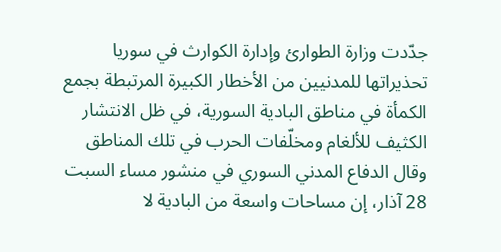جدّدت وزارة الطوارئ وإدارة الكوارث في سوريا تحذيراتها للمدنيين من الأخطار الكبيرة المرتبطة بجمع الكمأة في مناطق البادية السورية، في ظل الانتشار الكثيف للألغام ومخلّفات الحرب في تلك المناطق
وقال الدفاع المدني السوري في منشور مساء السبت 28 آذار، إن مساحات واسعة من البادية لا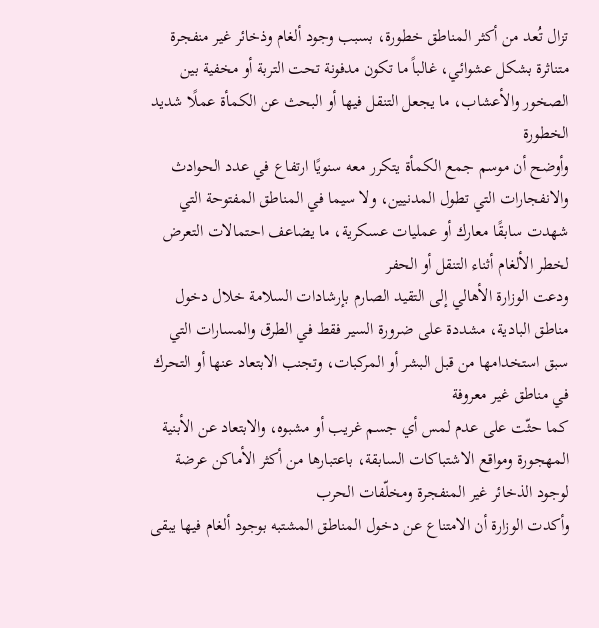تزال تُعد من أكثر المناطق خطورة، بسبب وجود ألغام وذخائر غير منفجرة متناثرة بشكل عشوائي، غالباً ما تكون مدفونة تحت التربة أو مخفية بين الصخور والأعشاب، ما يجعل التنقل فيها أو البحث عن الكمأة عملًا شديد الخطورة
وأوضح أن موسم جمع الكمأة يتكرر معه سنويًا ارتفاع في عدد الحوادث والانفجارات التي تطول المدنيين، ولا سيما في المناطق المفتوحة التي شهدت سابقًا معارك أو عمليات عسكرية، ما يضاعف احتمالات التعرض لخطر الألغام أثناء التنقل أو الحفر
ودعت الوزارة الأهالي إلى التقيد الصارم بإرشادات السلامة خلال دخول مناطق البادية، مشددة على ضرورة السير فقط في الطرق والمسارات التي سبق استخدامها من قبل البشر أو المركبات، وتجنب الابتعاد عنها أو التحرك في مناطق غير معروفة
كما حثّت على عدم لمس أي جسم غريب أو مشبوه، والابتعاد عن الأبنية المهجورة ومواقع الاشتباكات السابقة، باعتبارها من أكثر الأماكن عرضة لوجود الذخائر غير المنفجرة ومخلّفات الحرب
وأكدت الوزارة أن الامتناع عن دخول المناطق المشتبه بوجود ألغام فيها يبقى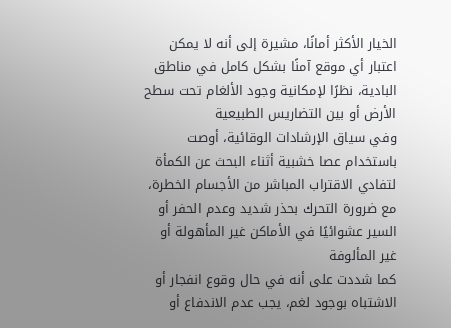الخيار الأكثر أمانًا، مشيرة إلى أنه لا يمكن اعتبار أي موقع آمنًا بشكل كامل في مناطق البادية، نظرًا لإمكانية وجود الألغام تحت سطح الأرض أو بين التضاريس الطبيعية
وفي سياق الإرشادات الوقائية، أوصت باستخدام عصا خشبية أثناء البحث عن الكمأة لتفادي الاقتراب المباشر من الأجسام الخطرة، مع ضرورة التحرك بحذر شديد وعدم الحفر أو السير عشوائيًا في الأماكن غير المأهولة أو غير المألوفة
كما شددت على أنه في حال وقوع انفجار أو الاشتباه بوجود لغم، يجب عدم الاندفاع أو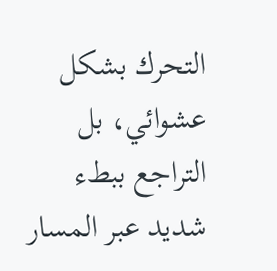التحرك بشكل عشوائي، بل التراجع ببطء شديد عبر المسار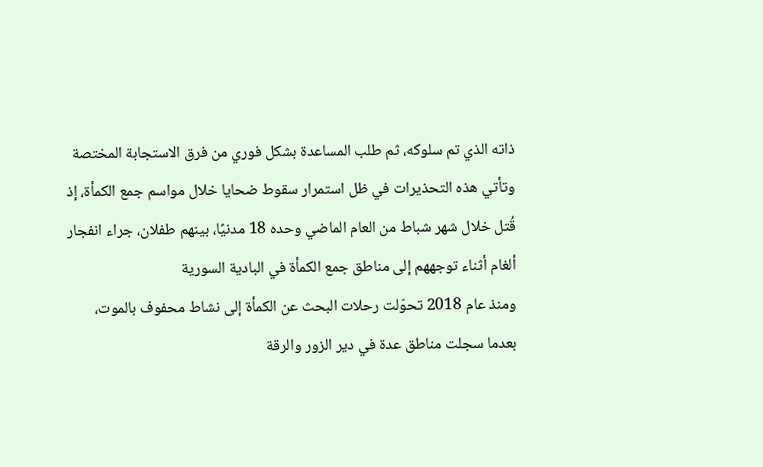ذاته الذي تم سلوكه، ثم طلب المساعدة بشكل فوري من فرق الاستجابة المختصة
وتأتي هذه التحذيرات في ظل استمرار سقوط ضحايا خلال مواسم جمع الكمأة، إذ قُتل خلال شهر شباط من العام الماضي وحده 18 مدنيًا، بينهم طفلان، جراء انفجار ألغام أثناء توجههم إلى مناطق جمع الكمأة في البادية السورية
ومنذ عام 2018 تحوّلت رحلات البحث عن الكمأة إلى نشاط محفوف بالموت، بعدما سجلت مناطق عدة في دير الزور والرقة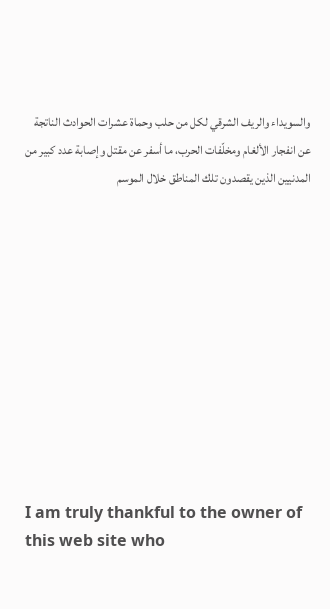والسويداء والريف الشرقي لكل من حلب وحماة عشرات الحوادث الناتجة عن انفجار الألغام ومخلّفات الحرب، ما أسفر عن مقتل وإصابة عدد كبير من المدنيين الذين يقصدون تلك المناطق خلال الموسم











I am truly thankful to the owner of this web site who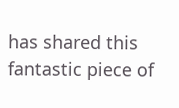has shared this fantastic piece of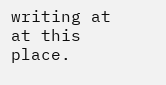writing at at this place.